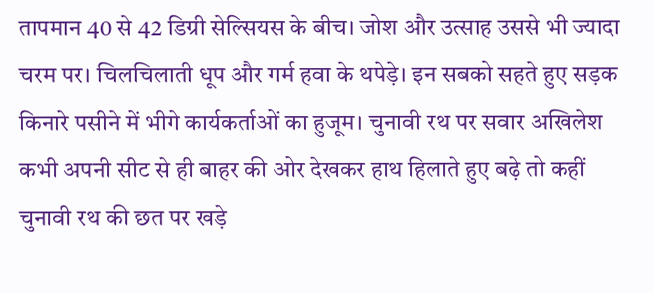तापमान 40 से 42 डिग्री सेल्सियस के बीच। जोश और उत्साह उससे भी ज्यादा चरम पर। चिलचिलाती धूप और गर्म हवा के थपेड़े। इन सबको सहते हुए सड़क किनारे पसीने में भीगे कार्यकर्ताओं का हुजूम। चुनावी रथ पर सवार अखिलेश कभी अपनी सीट से ही बाहर की ओर देखकर हाथ हिलाते हुए बढ़े तो कहीं चुनावी रथ की छत पर खड़े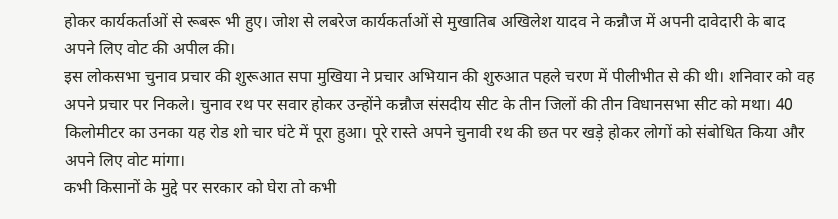होकर कार्यकर्ताओं से रूबरू भी हुए। जोश से लबरेज कार्यकर्ताओं से मुखातिब अखिलेश यादव ने कन्नौज में अपनी दावेदारी के बाद अपने लिए वोट की अपील की।
इस लोकसभा चुनाव प्रचार की शुरूआत सपा मुखिया ने प्रचार अभियान की शुरुआत पहले चरण में पीलीभीत से की थी। शनिवार को वह अपने प्रचार पर निकले। चुनाव रथ पर सवार होकर उन्होंने कन्नौज संसदीय सीट के तीन जिलों की तीन विधानसभा सीट को मथा। 40 किलोमीटर का उनका यह रोड शो चार घंटे में पूरा हुआ। पूरे रास्ते अपने चुनावी रथ की छत पर खड़े होकर लोगों को संबोधित किया और अपने लिए वोट मांगा।
कभी किसानों के मुद्दे पर सरकार को घेरा तो कभी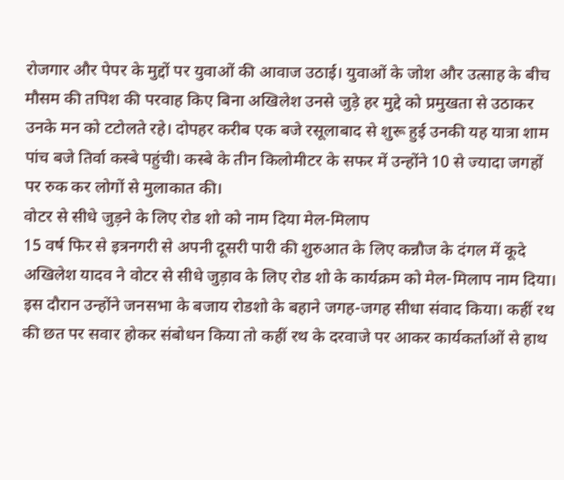रोजगार और पेपर के मुद्दों पर युवाओं की आवाज उठाई। युवाओं के जोश और उत्साह के बीच मौसम की तपिश की परवाह किए बिना अखिलेश उनसे जुड़े हर मुद्दे को प्रमुखता से उठाकर उनके मन को टटोलते रहे। दोपहर करीब एक बजे रसूलाबाद से शुरू हुई उनकी यह यात्रा शाम पांच बजे तिर्वा कस्बे पहुंची। कस्बे के तीन किलोमीटर के सफर में उन्होंने 10 से ज्यादा जगहों पर रुक कर लोगों से मुलाकात की।
वोटर से सीधे जुड़ने के लिए रोड शो को नाम दिया मेल-मिलाप
15 वर्ष फिर से इत्रनगरी से अपनी दूसरी पारी की शुरुआत के लिए कन्नौज के दंगल में कूदे अखिलेश यादव ने वोटर से सीधे जुड़ाव के लिए रोड शो के कार्यक्रम को मेल-मिलाप नाम दिया। इस दौरान उन्होंने जनसभा के बजाय रोडशो के बहाने जगह-जगह सीधा संवाद किया। कहीं रथ की छत पर सवार होकर संबोधन किया तो कहीं रथ के दरवाजे पर आकर कार्यकर्ताओं से हाथ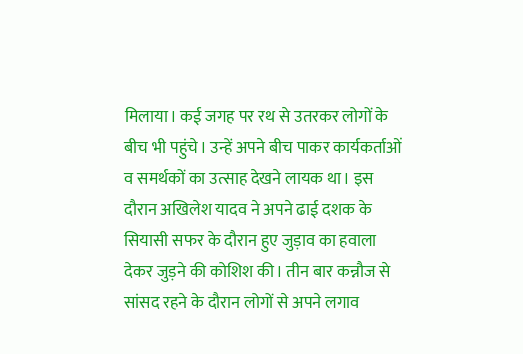मिलाया। कई जगह पर रथ से उतरकर लोगों के बीच भी पहुंचे। उन्हें अपने बीच पाकर कार्यकर्ताओं व समर्थकों का उत्साह देखने लायक था। इस दौरान अखिलेश यादव ने अपने ढाई दशक के सियासी सफर के दौरान हुए जुड़ाव का हवाला देकर जुड़ने की कोशिश की। तीन बार कन्नौज से सांसद रहने के दौरान लोगों से अपने लगाव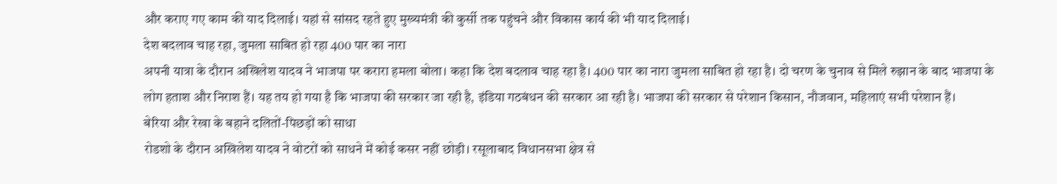और कराए गए काम की याद दिलाई। यहां से सांसद रहते हुए मुख्यमंत्री की कुर्सी तक पहुंचने और विकास कार्य की भी याद दिलाई।
देश बदलाव चाह रहा, जुमला साबित हो रहा 400 पार का नारा
अपनी यात्रा के दौरान अखिलेश यादव ने भाजपा पर करारा हमला बोला। कहा कि देश बदलाव चाह रहा है। 400 पार का नारा जुमला साबित हो रहा है। दो चरण के चुनाव से मिले रुझान के बाद भाजपा के लोग हताश और निराश हैं। यह तय हो गया है कि भाजपा की सरकार जा रही है, इंडिया गठबंधन की सरकार आ रही है। भाजपा की सरकार से परेशान किसान, नौजवान, महिलाएं सभी परेशान हैं।
बेरिया और रेखा के बहाने दलितों-पिछड़ों को साधा
रोडशो के दौरान अखिलेश यादव ने वोटरों को साधने में कोई कसर नहीं छोड़ी। रसूलाबाद विधानसभा क्षेत्र से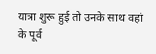यात्रा शुरू हुई तो उनके साथ वहां के पूर्व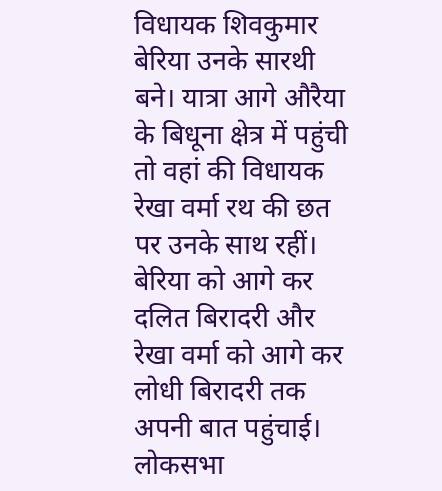विधायक शिवकुमार बेरिया उनके सारथी बने। यात्रा आगे औरैया के बिधूना क्षेत्र में पहुंची तो वहां की विधायक रेखा वर्मा रथ की छत पर उनके साथ रहीं। बेरिया को आगे कर दलित बिरादरी और रेखा वर्मा को आगे कर लोधी बिरादरी तक अपनी बात पहुंचाई। लोकसभा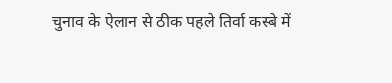चुनाव के ऐलान से ठीक पहले तिर्वा कस्बे में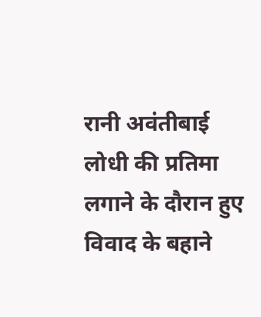रानी अवंतीबाई लोधी की प्रतिमा लगाने के दौरान हुए विवाद के बहाने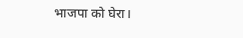भाजपा को घेरा।